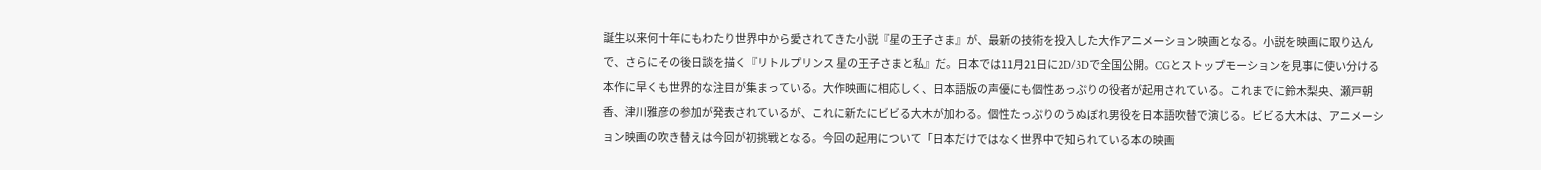誕生以来何十年にもわたり世界中から愛されてきた小説『星の王子さま』が、最新の技術を投入した大作アニメーション映画となる。小説を映画に取り込んで、さらにその後日談を描く『リトルプリンス 星の王子さまと私』だ。日本では11月21日に2D/3Dで全国公開。CGとストップモーションを見事に使い分ける本作に早くも世界的な注目が集まっている。大作映画に相応しく、日本語版の声優にも個性あっぷりの役者が起用されている。これまでに鈴木梨央、瀬戸朝香、津川雅彦の参加が発表されているが、これに新たにビビる大木が加わる。個性たっぷりのうぬぼれ男役を日本語吹替で演じる。ビビる大木は、アニメーション映画の吹き替えは今回が初挑戦となる。今回の起用について「日本だけではなく世界中で知られている本の映画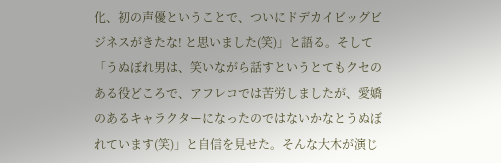化、初の声優ということで、ついにドデカイビッグビジネスがきたな! と思いました(笑)」と語る。そして「うぬぼれ男は、笑いながら話すというとてもクセのある役どころで、アフレコでは苦労しましたが、愛嬌のあるキャラクターになったのではないかなとうぬぼれています(笑)」と自信を見せた。そんな大木が演じ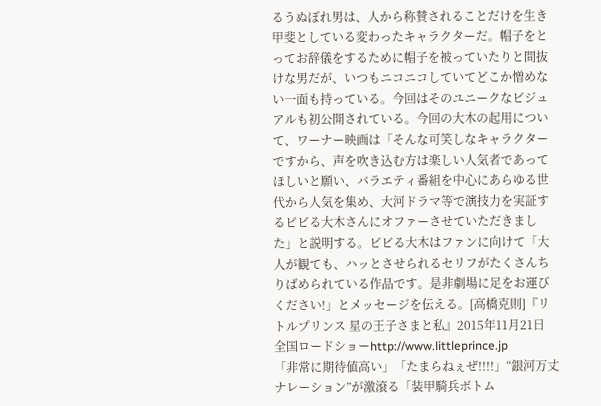るうぬぼれ男は、人から称賛されることだけを生き甲斐としている変わったキャラクターだ。帽子をとってお辞儀をするために帽子を被っていたりと間抜けな男だが、いつもニコニコしていてどこか憎めない一面も持っている。今回はそのユニークなビジュアルも初公開されている。今回の大木の起用について、ワーナー映画は「そんな可笑しなキャラクターですから、声を吹き込む方は楽しい人気者であってほしいと願い、バラエティ番組を中心にあらゆる世代から人気を集め、大河ドラマ等で演技力を実証するビビる大木さんにオファーさせていただきました」と説明する。ビビる大木はファンに向けて「大人が観ても、ハッとさせられるセリフがたくさんちりばめられている作品です。是非劇場に足をお運びください!」とメッセージを伝える。[高橋克則]『リトルプリンス 星の王子さまと私』2015年11月21日 全国ロードショーhttp://www.littleprince.jp
「非常に期待値高い」「たまらねぇぜ!!!!」“銀河万丈ナレーション”が激滾る「装甲騎兵ボトム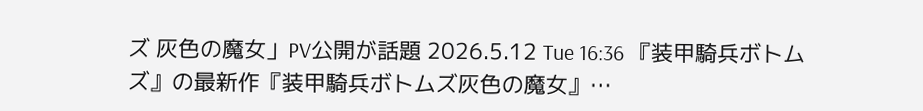ズ 灰色の魔女」PV公開が話題 2026.5.12 Tue 16:36 『装甲騎兵ボトムズ』の最新作『装甲騎兵ボトムズ灰色の魔女』…